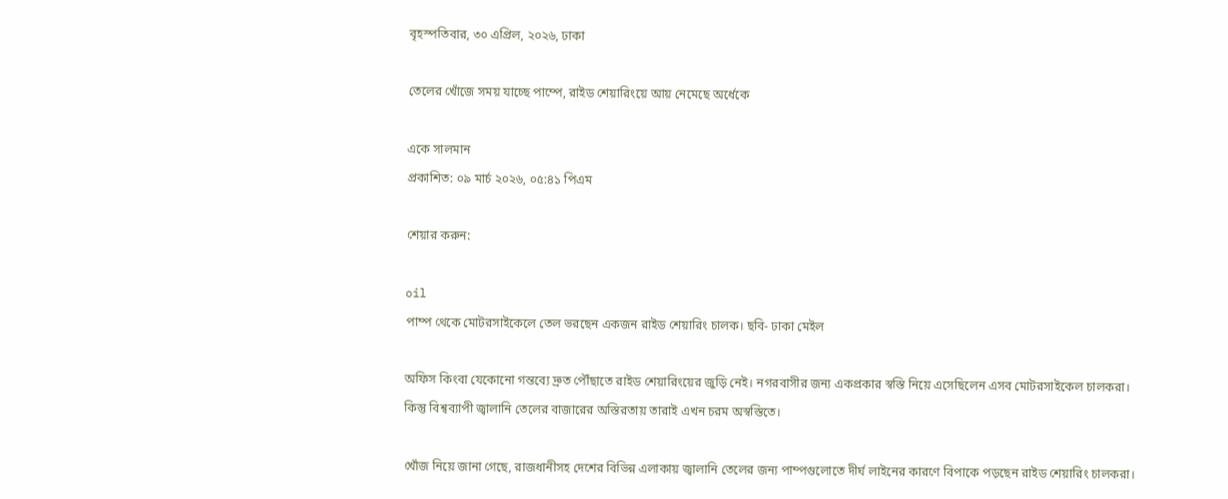বৃহস্পতিবার, ৩০ এপ্রিল, ২০২৬, ঢাকা

তেলের খোঁজে সময় যাচ্ছে পাম্পে, রাইড শেয়ারিংয়ে আয় নেমেছে অর্ধেকে

একে সালমান
প্রকাশিত: ০৯ মার্চ ২০২৬, ০৫:৪১ পিএম

শেয়ার করুন:

oil
পাম্প থেকে মোটরসাইকেলে তেল ভরছেন একজন রাইড শেয়ারিং চালক। ছবি- ঢাকা মেইল

অফিস কিংবা যেকোনো গন্তব্যে দ্রুত পৌঁছাতে রাইড শেয়ারিংয়ের জুড়ি নেই। নগরবাসীর জন্য একপ্রকার স্বস্তি নিয়ে এসেছিলেন এসব মোটরসাইকেল চালকরা। কিন্তু বিশ্বব্যাপী জ্বালানি তেলের বাজারের অস্তিরতায় তারাই এখন চরম অস্বস্তিতে।

খোঁজ নিয়ে জানা গেছে, রাজধানীসহ দেশের বিভিন্ন এলাকায় জ্বালানি তেলের জন্য পাম্পগুলোতে দীর্ঘ লাইনের কারণে বিপাকে পড়ছেন রাইড শেয়ারিং চালকরা।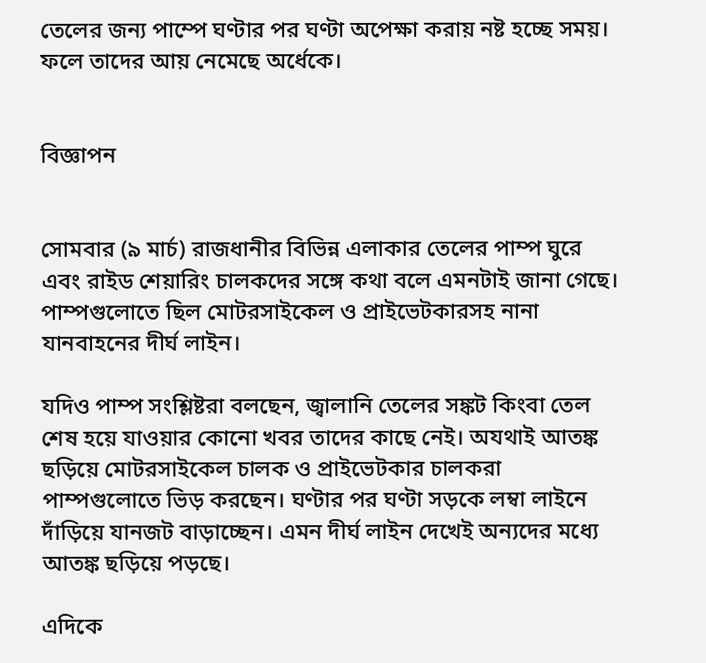তেলের জন্য পাম্পে ঘণ্টার পর ঘণ্টা অপেক্ষা করায় নষ্ট হচ্ছে সময়। ফলে তাদের আয় নেমেছে অর্ধেকে।


বিজ্ঞাপন


সোমবার (৯ মার্চ) রাজধানীর বিভিন্ন এলাকার তেলের পাম্প ঘুরে এবং রাইড শেয়ারিং চালকদের সঙ্গে কথা বলে এমনটাই জানা গেছে। পাম্পগুলোতে ছিল মোটরসাইকেল ও প্রাইভেটকারসহ নানা যানবাহনের দীর্ঘ লাইন।

যদিও পাম্প সংশ্লিষ্টরা বলছেন, জ্বালানি তেলের সঙ্কট কিংবা তেল শেষ হয়ে যাওয়ার কোনো খবর তাদের কাছে নেই। অযথাই আতঙ্ক ছড়িয়ে মোটরসাইকেল চালক ও প্রাইভেটকার চালকরা পাম্পগুলোতে ভিড় করছেন। ঘণ্টার পর ঘণ্টা সড়কে লম্বা লাইনে দাঁড়িয়ে যানজট বাড়াচ্ছেন। এমন দীর্ঘ লাইন দেখেই অন্যদের মধ্যে আতঙ্ক ছড়িয়ে পড়ছে।

এদিকে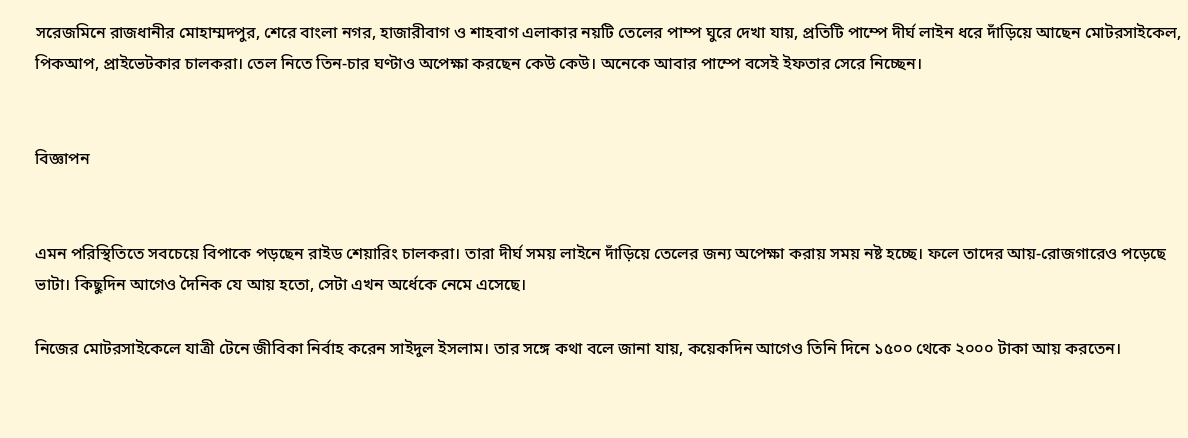সরেজমিনে রাজধানীর মোহাম্মদপুর, শেরে বাংলা নগর, হাজারীবাগ ও শাহবাগ এলাকার নয়টি তেলের পাম্প ঘুরে দেখা যায়, প্রতিটি পাম্পে দীর্ঘ লাইন ধরে দাঁড়িয়ে আছেন মোটরসাইকেল, পিকআপ, প্রাইভেটকার চালকরা। তেল নিতে তিন-চার ঘণ্টাও অপেক্ষা করছেন কেউ কেউ। অনেকে আবার পাম্পে বসেই ইফতার সেরে নিচ্ছেন।


বিজ্ঞাপন


এমন পরিস্থিতিতে সবচেয়ে বিপাকে পড়ছেন রাইড শেয়ারিং চালকরা। তারা দীর্ঘ সময় লাইনে দাঁড়িয়ে তেলের জন্য অপেক্ষা করায় সময় নষ্ট হচ্ছে। ফলে তাদের আয়-রোজগারেও পড়েছে ভাটা। কিছুদিন আগেও দৈনিক যে আয় হতো, সেটা এখন অর্ধেকে নেমে এসেছে।

নিজের মোটরসাইকেলে যাত্রী টেনে জীবিকা নির্বাহ করেন সাইদুল ইসলাম। তার সঙ্গে কথা বলে জানা যায়, কয়েকদিন আগেও তিনি দিনে ১৫০০ থেকে ২০০০ টাকা আয় করতেন।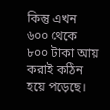কিন্তু এখন ৬০০ থেকে ৮০০ টাকা আয় করাই কঠিন হয়ে পড়েছে।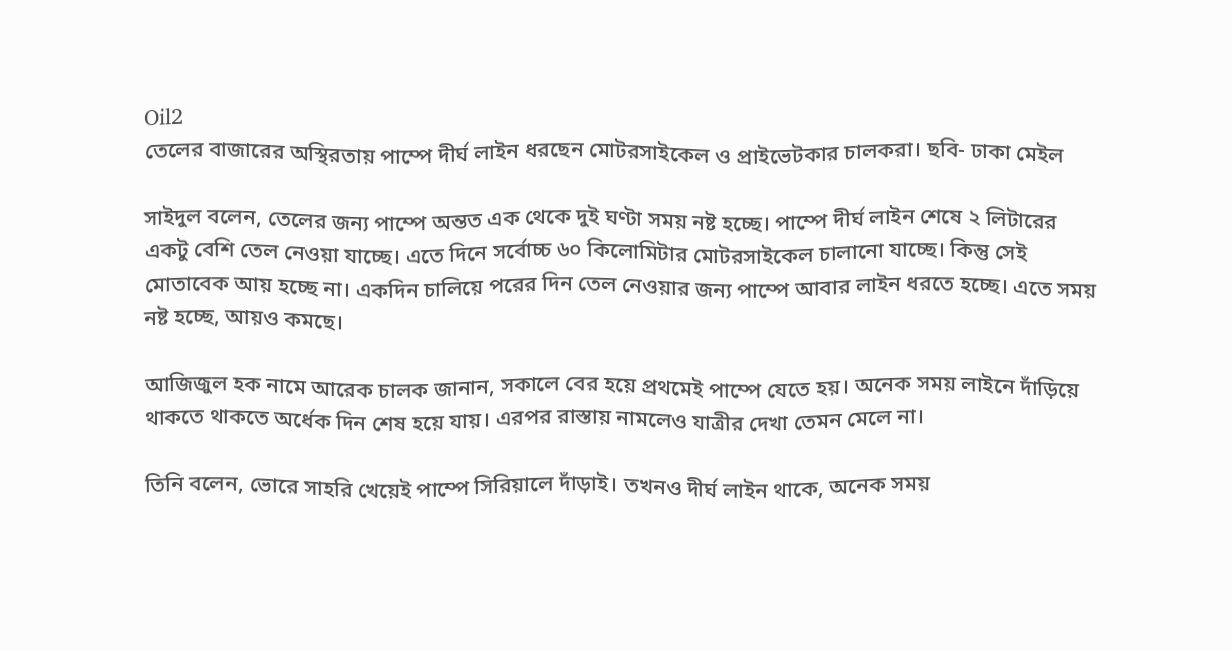Oil2
তেলের বাজারের অস্থিরতায় পাম্পে দীর্ঘ লাইন ধরছেন মোটরসাইকেল ও প্রাইভেটকার চালকরা। ছবি- ঢাকা মেইল

সাইদুল বলেন, তেলের জন্য পাম্পে অন্তত এক থেকে দুই ঘণ্টা সময় নষ্ট হচ্ছে। পাম্পে দীর্ঘ লাইন শেষে ২ লিটারের একটু বেশি তেল নেওয়া যাচ্ছে। এতে দিনে সর্বোচ্চ ৬০ কিলোমিটার মোটরসাইকেল চালানো যাচ্ছে। কিন্তু সেই মোতাবেক আয় হচ্ছে না। একদিন চালিয়ে পরের দিন তেল নেওয়ার জন্য পাম্পে আবার লাইন ধরতে হচ্ছে। এতে সময় নষ্ট হচ্ছে, আয়ও কমছে।

আজিজুল হক নামে আরেক চালক জানান, সকালে বের হয়ে প্রথমেই পাম্পে যেতে হয়। অনেক সময় লাইনে দাঁড়িয়ে থাকতে থাকতে অর্ধেক দিন শেষ হয়ে যায়। এরপর রাস্তায় নামলেও যাত্রীর দেখা তেমন মেলে না।

তিনি বলেন, ভোরে সাহরি খেয়েই পাম্পে সিরিয়ালে দাঁড়াই। তখনও দীর্ঘ লাইন থাকে, অনেক সময়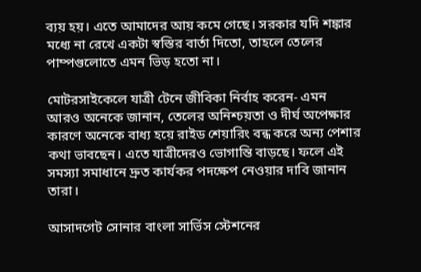ব্যয় হয়। এতে আমাদের আয় কমে গেছে। সরকার যদি শঙ্কার মধ্যে না রেখে একটা স্বস্তির বার্তা দিতো, তাহলে তেলের পাম্পগুলোতে এমন ভিড় হতো না।

মোটরসাইকেলে যাত্রী টেনে জীবিকা নির্বাহ করেন- এমন আরও অনেকে জানান, তেলের অনিশ্চয়তা ও দীর্ঘ অপেক্ষার কারণে অনেকে বাধ্য হয়ে রাইড শেয়ারিং বন্ধ করে অন্য পেশার কথা ভাবছেন। এতে যাত্রীদেরও ভোগান্তি বাড়ছে। ফলে এই সমস্যা সমাধানে দ্রুত কার্যকর পদক্ষেপ নেওয়ার দাবি জানান তারা।

আসাদগেট সোনার বাংলা সার্ভিস স্টেশনের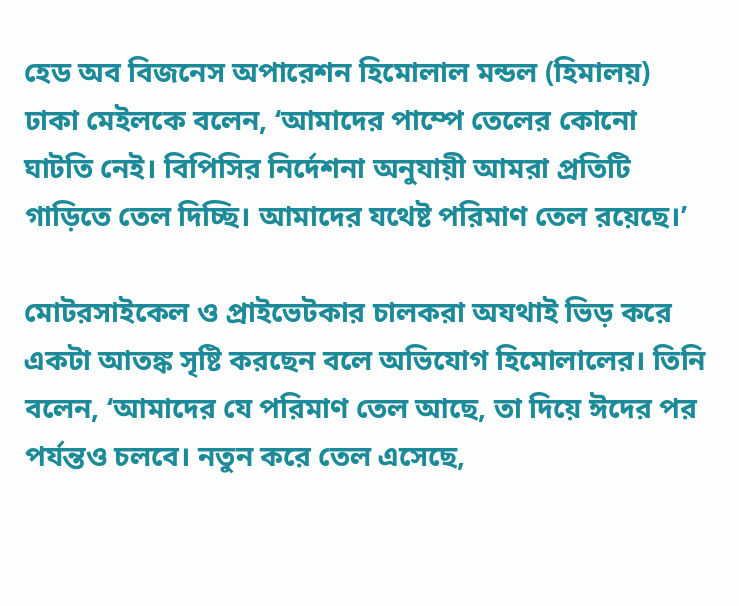হেড অব বিজনেস অপারেশন হিমোলাল মন্ডল (হিমালয়) ঢাকা মেইলকে বলেন, ‘আমাদের পাম্পে তেলের কোনো ঘাটতি নেই। বিপিসির নির্দেশনা অনুযায়ী আমরা প্রতিটি গাড়িতে তেল দিচ্ছি। আমাদের যথেষ্ট পরিমাণ তেল রয়েছে।’

মোটরসাইকেল ও প্রাইভেটকার চালকরা অযথাই ভিড় করে একটা আতঙ্ক সৃষ্টি করছেন বলে অভিযোগ হিমোলালের। তিনি বলেন, ‘আমাদের যে পরিমাণ তেল আছে, তা দিয়ে ঈদের পর পর্যন্তও চলবে। নতুন করে তেল এসেছে,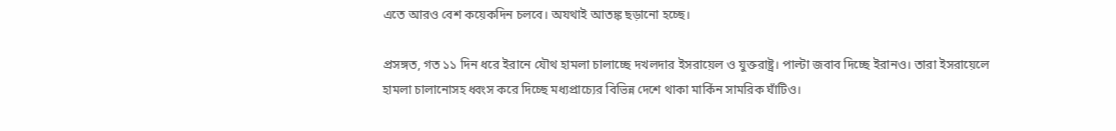এতে আরও বেশ কয়েকদিন চলবে। অযথাই আতঙ্ক ছড়ানো হচ্ছে।

প্রসঙ্গত, গত ১১ দিন ধরে ইরানে যৌথ হামলা চালাচ্ছে দখলদার ইসরায়েল ও যুক্তরাষ্ট্র। পাল্টা জবাব দিচ্ছে ইরানও। তারা ইসরায়েলে হামলা চালানোসহ ধ্বংস করে দিচ্ছে মধ্যপ্রাচ্যের বিভিন্ন দেশে থাকা মার্কিন সামরিক ঘাঁটিও।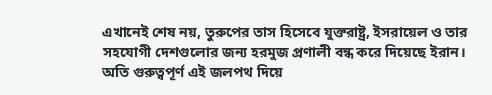এখানেই শেষ নয়, তুরুপের তাস হিসেবে যুক্তরাষ্ট্র, ইসরায়েল ও তার সহযোগী দেশগুলোর জন্য হরমুজ প্রণালী বন্ধ করে দিয়েছে ইরান। অতি গুরুত্বপূর্ণ এই জলপথ দিয়ে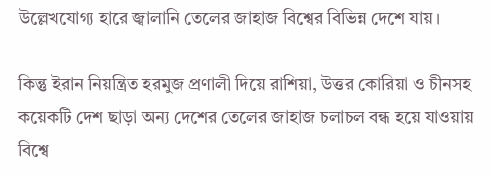উল্লেখযোগ্য হারে জ্বালানি তেলের জাহাজ বিশ্বের বিভিন্ন দেশে যায়।

কিন্তু ইরান নিয়ন্ত্রিত হরমুজ প্রণালী দিয়ে রাশিয়া, উত্তর কোরিয়া ও চীনসহ কয়েকটি দেশ ছাড়া অন্য দেশের তেলের জাহাজ চলাচল বন্ধ হয়ে যাওয়ায় বিশ্বে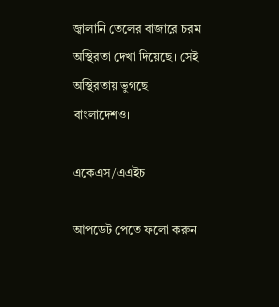জ্বালানি তেলের বাজারে চরম অস্থিরতা দেখা দিয়েছে। সেই অস্থিরতায় ভুগছে বাংলাদেশও।

একেএস/এএইচ

আপডেট পেতে ফলো করুন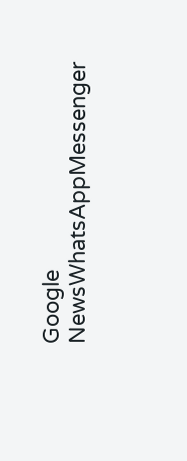Google NewsWhatsAppMessenger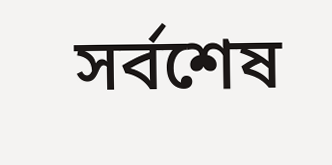সর্বশেষ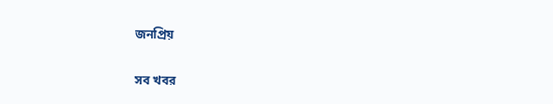জনপ্রিয়

সব খবর